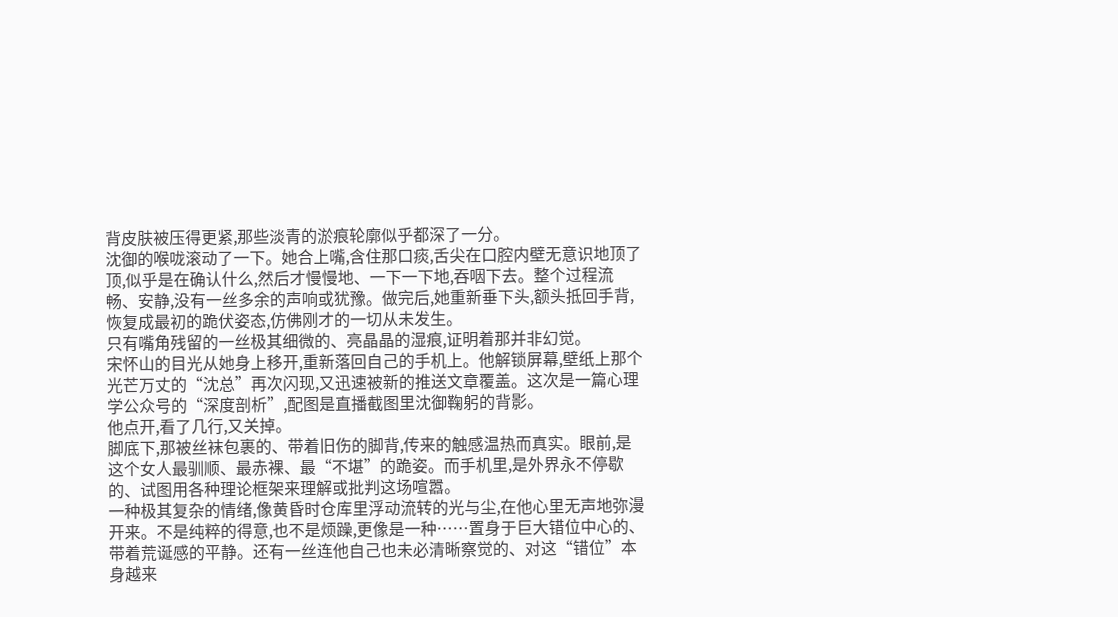背皮肤被压得更紧,那些淡青的淤痕轮廓似乎都深了一分。
沈御的喉咙滚动了一下。她合上嘴,含住那口痰,舌尖在口腔内壁无意识地顶了顶,似乎是在确认什么,然后才慢慢地、一下一下地,吞咽下去。整个过程流畅、安静,没有一丝多余的声响或犹豫。做完后,她重新垂下头,额头抵回手背,恢复成最初的跪伏姿态,仿佛刚才的一切从未发生。
只有嘴角残留的一丝极其细微的、亮晶晶的湿痕,证明着那并非幻觉。
宋怀山的目光从她身上移开,重新落回自己的手机上。他解锁屏幕,壁纸上那个光芒万丈的“沈总”再次闪现,又迅速被新的推送文章覆盖。这次是一篇心理学公众号的“深度剖析”,配图是直播截图里沈御鞠躬的背影。
他点开,看了几行,又关掉。
脚底下,那被丝袜包裹的、带着旧伤的脚背,传来的触感温热而真实。眼前,是这个女人最驯顺、最赤裸、最“不堪”的跪姿。而手机里,是外界永不停歇的、试图用各种理论框架来理解或批判这场喧嚣。
一种极其复杂的情绪,像黄昏时仓库里浮动流转的光与尘,在他心里无声地弥漫开来。不是纯粹的得意,也不是烦躁,更像是一种……置身于巨大错位中心的、带着荒诞感的平静。还有一丝连他自己也未必清晰察觉的、对这“错位”本身越来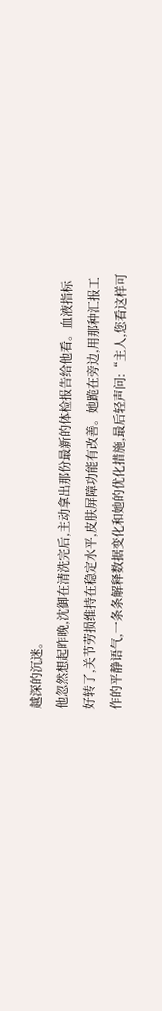越深的沉迷。
他忽然想起昨晚,沈御在清洗完后,主动拿出那份最新的体检报告给他看。血液指标好转了,关节劳损维持在稳定水平,皮肤屏障功能有改善。她跪在旁边,用那种汇报工作的平静语气,一条条解释数据变化和她的优化措施,最后轻声问:“主人,您看这样可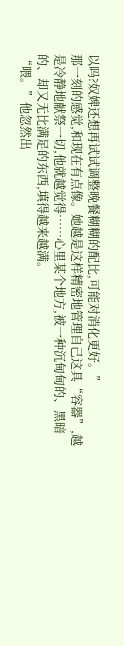以吗?奴婢还想再试试调整晚餐糊糊的配比,可能对消化更好。”
那一刻的感觉,和现在有点像。她越是这样精密地管理自己这具“容器”,越是冷静地献祭一切,他就越觉得……心里某个地方,被一种沉甸甸的、黑暗的、却又无比满足的东西,填得越来越满。
“喂。”他忽然出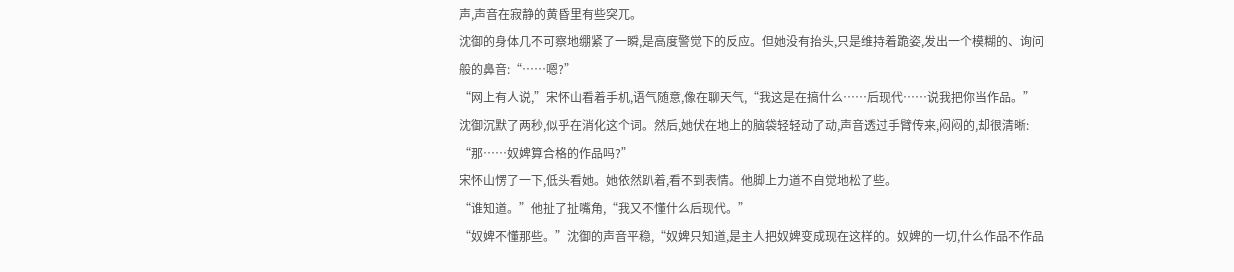声,声音在寂静的黄昏里有些突兀。
沈御的身体几不可察地绷紧了一瞬,是高度警觉下的反应。但她没有抬头,只是维持着跪姿,发出一个模糊的、询问般的鼻音:“……嗯?”
“网上有人说,”宋怀山看着手机,语气随意,像在聊天气,“我这是在搞什么……后现代……说我把你当作品。”
沈御沉默了两秒,似乎在消化这个词。然后,她伏在地上的脑袋轻轻动了动,声音透过手臂传来,闷闷的,却很清晰:
“那……奴婢算合格的作品吗?”
宋怀山愣了一下,低头看她。她依然趴着,看不到表情。他脚上力道不自觉地松了些。
“谁知道。”他扯了扯嘴角,“我又不懂什么后现代。”
“奴婢不懂那些。”沈御的声音平稳,“奴婢只知道,是主人把奴婢变成现在这样的。奴婢的一切,什么作品不作品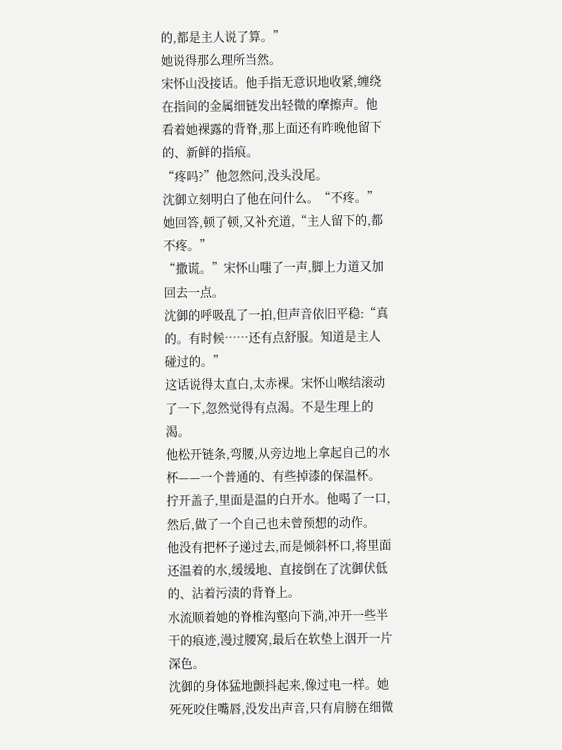的,都是主人说了算。”
她说得那么理所当然。
宋怀山没接话。他手指无意识地收紧,缠绕在指间的金属细链发出轻微的摩擦声。他看着她裸露的背脊,那上面还有昨晚他留下的、新鲜的指痕。
“疼吗?”他忽然问,没头没尾。
沈御立刻明白了他在问什么。“不疼。”她回答,顿了顿,又补充道,“主人留下的,都不疼。”
“撒谎。”宋怀山嗤了一声,脚上力道又加回去一点。
沈御的呼吸乱了一拍,但声音依旧平稳:“真的。有时候……还有点舒服。知道是主人碰过的。”
这话说得太直白,太赤裸。宋怀山喉结滚动了一下,忽然觉得有点渴。不是生理上的渴。
他松开链条,弯腰,从旁边地上拿起自己的水杯——一个普通的、有些掉漆的保温杯。拧开盖子,里面是温的白开水。他喝了一口,然后,做了一个自己也未曾预想的动作。
他没有把杯子递过去,而是倾斜杯口,将里面还温着的水,缓缓地、直接倒在了沈御伏低的、沾着污渍的背脊上。
水流顺着她的脊椎沟壑向下淌,冲开一些半干的痕迹,漫过腰窝,最后在软垫上洇开一片深色。
沈御的身体猛地颤抖起来,像过电一样。她死死咬住嘴唇,没发出声音,只有肩膀在细微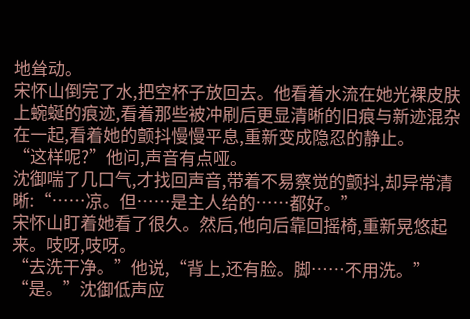地耸动。
宋怀山倒完了水,把空杯子放回去。他看着水流在她光裸皮肤上蜿蜒的痕迹,看着那些被冲刷后更显清晰的旧痕与新迹混杂在一起,看着她的颤抖慢慢平息,重新变成隐忍的静止。
“这样呢?”他问,声音有点哑。
沈御喘了几口气,才找回声音,带着不易察觉的颤抖,却异常清晰:“……凉。但……是主人给的……都好。”
宋怀山盯着她看了很久。然后,他向后靠回摇椅,重新晃悠起来。吱呀,吱呀。
“去洗干净。”他说,“背上,还有脸。脚……不用洗。”
“是。”沈御低声应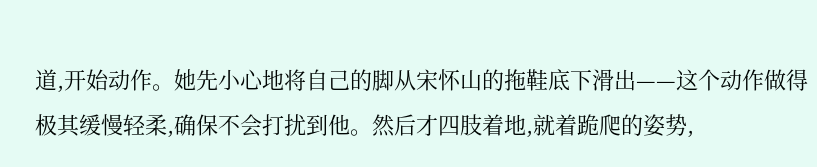道,开始动作。她先小心地将自己的脚从宋怀山的拖鞋底下滑出——这个动作做得极其缓慢轻柔,确保不会打扰到他。然后才四肢着地,就着跪爬的姿势,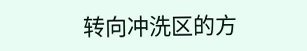转向冲洗区的方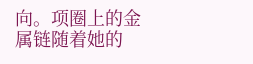向。项圈上的金属链随着她的